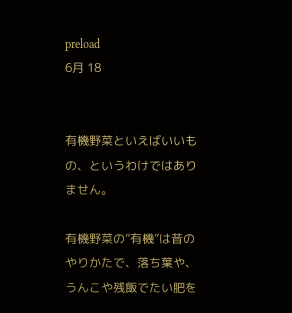preload
6月 18


有機野菜といえばいいもの、というわけではありません。

有機野菜の”有機”は昔のやりかたで、落ち葉や、うんこや残飯でたい肥を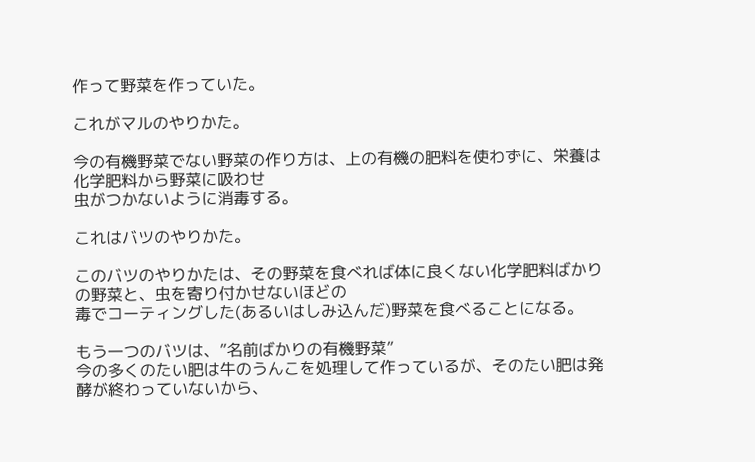作って野菜を作っていた。

これがマルのやりかた。

今の有機野菜でない野菜の作り方は、上の有機の肥料を使わずに、栄養は化学肥料から野菜に吸わせ
虫がつかないように消毒する。

これはバツのやりかた。

このバツのやりかたは、その野菜を食べれば体に良くない化学肥料ばかりの野菜と、虫を寄り付かせないほどの
毒でコーティングした(あるいはしみ込んだ)野菜を食べることになる。

もう一つのバツは、”名前ばかりの有機野菜”
今の多くのたい肥は牛のうんこを処理して作っているが、そのたい肥は発酵が終わっていないから、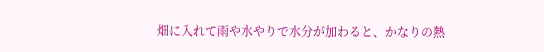畑に入れて雨や水やりで水分が加わると、かなりの熱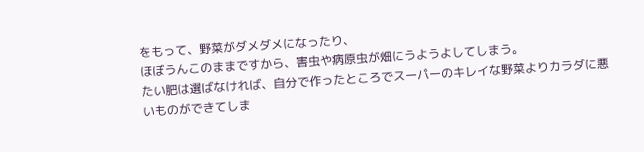をもって、野菜がダメダメになったり、
ほぼうんこのままですから、害虫や病原虫が畑にうようよしてしまう。
たい肥は選ばなければ、自分で作ったところでスーパーのキレイな野菜よりカラダに悪いものができてしま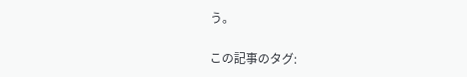う。

この記事のタグ: